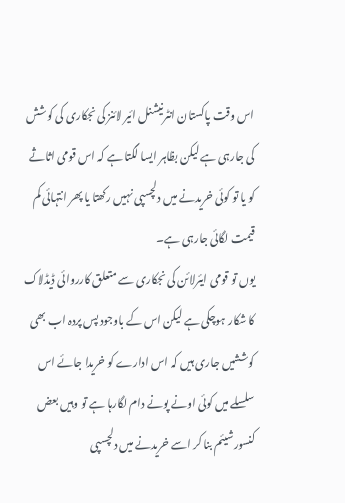اس وقت پاکستان انٹرنیشنل ائیر لائنز کی نجکاری کی کوشش کی جارہی ہے لیکن بظاہر ایسا لگتا ہے کہ اس قومی اثاثے کو یا تو کوئی خریدنے میں دلچسپی نہیں رکھتا یا پھر انتہائی کم قیمت لگائی جارہی ہے۔
یوں تو قومی ایئرلائن کی نجکاری سے متعلق کارروائی ڈیڈلاک کا شکار ہوچکی ہے لیکن اس کے باوجود پس پردہ اب بھی کوششیں جاری ہیں کہ اس ادارے کو خریدا جائے اس سلسلے میں کوئی اونے پونے دام لگارہا ہے تو وہیں بعض کنسورشیئم بنا کر اسے خریدنے میں دلچسپی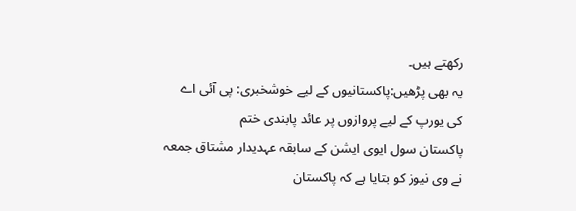رکھتے ہیں۔
یہ بھی پڑھیں:پاکستانیوں کے لیے خوشخبری: پی آئی اے کی یورپ کے لیے پروازوں پر عائد پابندی ختم
پاکستان سول ایوی ایشن کے سابقہ عہدیدار مشتاق جمعہ نے وی نیوز کو بتایا ہے کہ پاکستان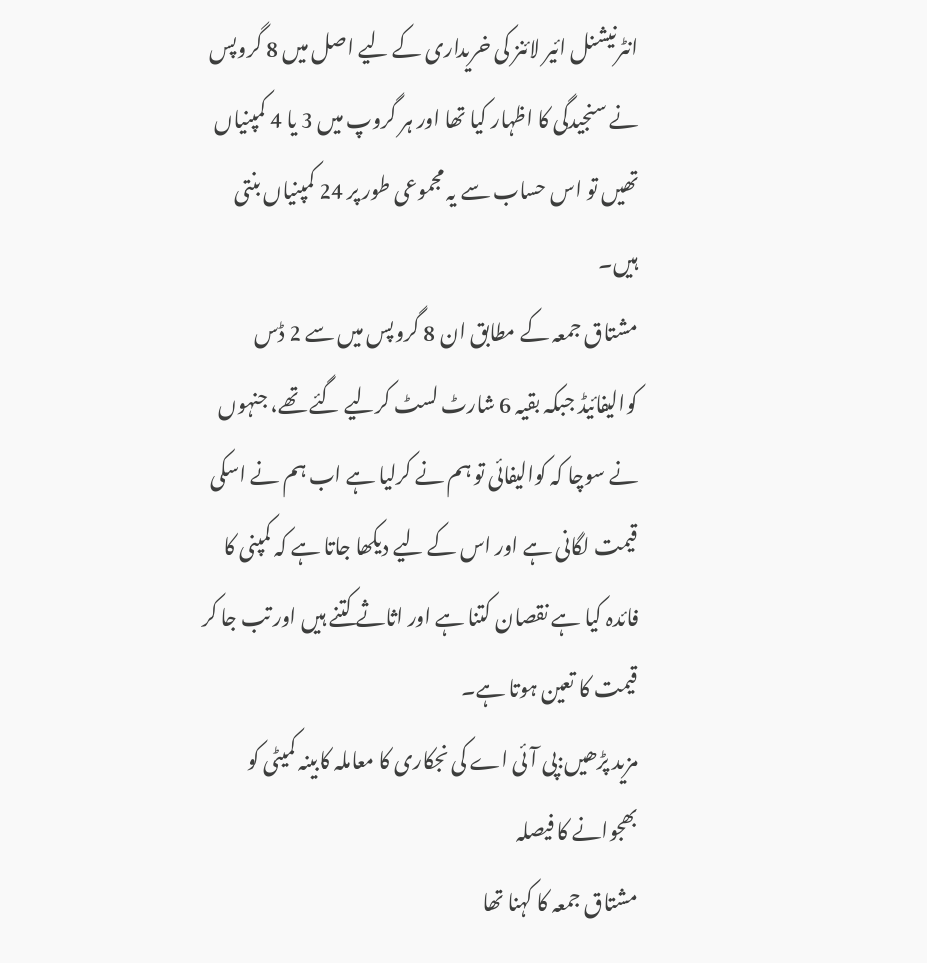انٹرنیشنل ائیر لائنز کی خریداری کے لیے اصل میں 8 گروپس نے سنجیدگی کا اظہار کیا تھا اور ہر گروپ میں 3 یا 4 کمپنیاں تھیں تو اس حساب سے یہ مجموعی طور پر 24 کمپنیاں بنتی ہیں۔
مشتاق جمعہ کے مطابق ان 8 گروپس میں سے 2 ڈس کوالیفائیڈ جبکہ بقیہ 6 شارٹ لسٹ کرلیے گئے تھے، جنہوں نے سوچا کہ کوالیفائی تو ہم نے کرلیا ہے اب ہم نے اسکی قیمت لگانی ہے اور اس کے لیے دیکھا جاتا ہے کہ کمپنی کا فائدہ کیا ہے نقصان کتنا ہے اور اثاثے کتنے ہیں اور تب جا کر قیمت کا تعین ہوتا ہے۔
مزید پڑھیں:پی آئی اے کی نجکاری کا معاملہ کابینہ کمیٹی کو بھجوانے کا فیصلہ
مشتاق جمعہ کا کہنا تھا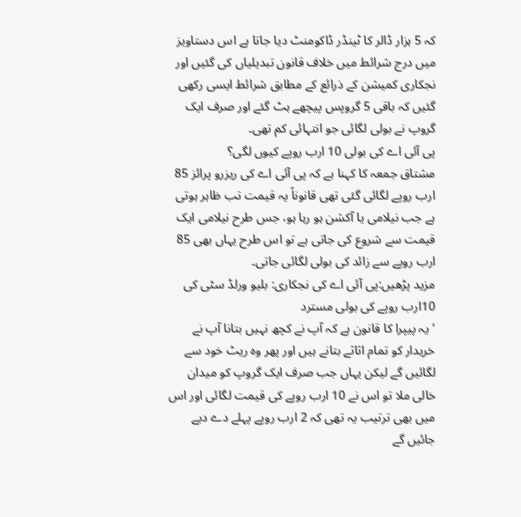کہ 5 ہزار ڈالر کا ٹینڈر ڈاکومنٹ دیا جاتا ہے اس دستاویز میں درج شرائط میں خلاف قانون تبدیلیاں کی گئیں اور نجکاری کمیشن کے ذرائع کے مطابق شرائط ایسی رکھی گئیں کہ باقی 5 گروپس پیچھے ہٹ گئے اور صرف ایک گروپ نے بولی لگائی جو انتہائی کم تھی۔
پی آئی اے کی بولی 10 ارب روپے کیوں لگی؟
مشتاق جمعہ کا کہنا ہے کہ پی آئی اے کی ریزرو پرائز 85 ارب روپے لگائی گئی تھی قانوناً یہ قیمت تب ظاہر ہوتی ہے جب نیلامی یا آکشن ہو رہا ہو، جس طرح نیلامی ایک قیمت سے شروع کی جاتی ہے تو اس طرح یہاں بھی 85 ارب روپے سے زائد کی بولی لگائی جاتی۔
مزید پڑھیں:پی آئی اے کی نجکاری: بلیو ورلڈ سٹی کی 10ارب روپے کی بولی مسترد
’یہ پیپرا کا قانون ہے کہ آپ نے کچھ نہیں بتانا آپ نے خریدار کو تمام اثاثے بتانے ہیں اور پھر وہ ریٹ خود سے لگائیں گے لیکن یہاں جب صرف ایک گروپ کو میدان خالی ملا تو اس نے 10 ارب روپے کی قیمت لگائی اور اس میں بھی ترتیب یہ تھی کہ 2 ارب روپے پہلے دے دیے جائیں گے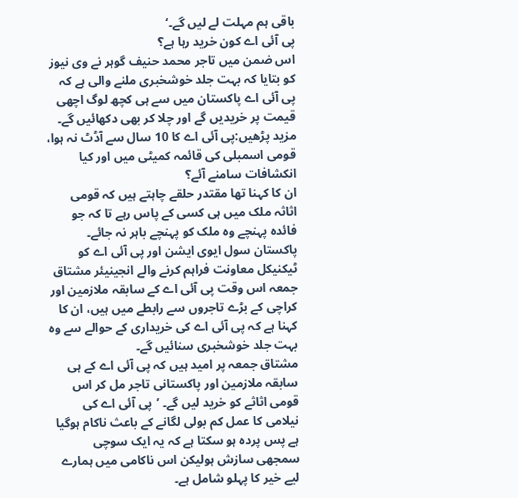باقی ہم مہلت لے لیں گے۔‘
پی آئی اے کون خرید رہا ہے؟
اس ضمن میں تاجر محمد حنیف گوہر نے وی نیوز کو بتایا کہ بہت جلد خوشخبری ملنے والی ہے کہ پی آئی اے پاکستان میں سے ہی کچھ لوگ اچھی قیمت پر خریدیں گے اور چلا کر بھی دکھائیں گے۔
مزید پڑھیں:پی آئی اے کا 10 سال سے آڈٹ نہ ہوا، قومی اسمبلی کی قائمہ کمیٹی میں اور کیا انکشافات سامنے آئے؟
ان کا کہنا تھا مقتدر حلقے چاہتے ہیں کہ قومی اثاثہ ملک میں ہی کسی کے پاس رہے تا کہ جو فائدہ پہنچے وہ ملک کو پہنچے باہر نہ جائے۔
پاکستان سول ایوی ایشن اور پی آئی اے کو ٹیکنیکل معاونت فراہم کرنے والے انجینیئر مشتاق جمعہ اس وقت پی آئی اے کے سابقہ ملازمین اور کراچی کے بڑے تاجروں سے رابطے میں ہیں، ان کا کہنا ہے کہ پی آئی اے کی خریداری کے حوالے سے وہ بہت جلد خوشخبری سنائیں گے۔
مشتاق جمعہ پر امید ہیں کہ پی آئی اے کے ہی سابقہ ملازمین اور پاکستانی تاجر مل کر اس قومی اثاثے کو خرید لیں گے۔ ’پی آئی اے کی نیلامی کا عمل کم بولی لگانے کے باعث ناکام ہوگیا ہے پس پردہ ہو سکتا ہے کہ یہ ایک سوچی سمجھی سازش ہولیکن اس ناکامی میں ہمارے لیے خیر کا پہلو شامل ہے۔